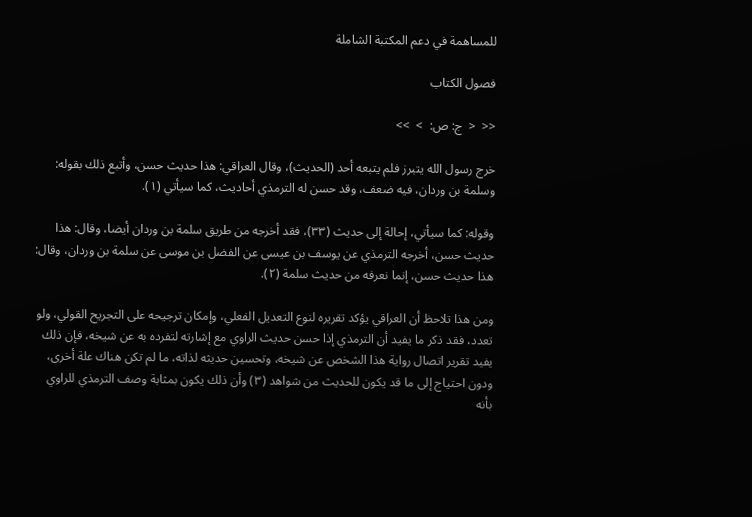للمساهمة في دعم المكتبة الشاملة

فصول الكتاب

<<  <  ج: ص:  >  >>

خرج رسول الله يتبرز فلم يتبعه أحد (الحديث)، وقال العراقي: هذا حديث حسن، وأتبع ذلك بقوله: وسلمة بن وردان، فيه ضعف، وقد حسن له الترمذي أحاديث، كما سيأتي (١).

وقوله: كما سيأتي، إحالة إلى حديث (٣٣)، فقد أخرجه من طريق سلمة بن وردان أيضا، وقال: هذا حديث حسن، أخرجه الترمذي عن يوسف بن عيسى عن الفضل بن موسى عن سلمة بن وردان، وقال: هذا حديث حسن، إنما نعرفه من حديث سلمة (٢).

ومن هذا تلاحظ أن العراقي يؤكد تقريره لنوع التعديل الفعلي، وإمكان ترجيحه على التجريح القولي، ولو تعدد، فقد ذكر ما يفيد أن الترمذي إذا حسن حديث الراوي مع إشارته لتفرده به عن شيخه، فإن ذلك يفيد تقرير اتصال رواية هذا الشخص عن شيخه، وتحسين حديثه لذاته، ما لم تكن هناك علة أخرى، ودون احتياج إلى ما قد يكون للحديث من شواهد (٣) وأن ذلك يكون بمثابة وصف الترمذي للراوي بأنه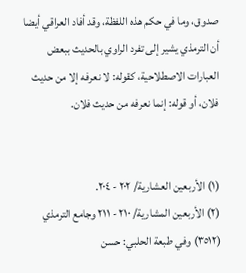صدوق، وما في حكم هذه اللفظة، وقد أفاد العراقي أيضا أن الترمذي يشير إلى تفرد الراوي بالحديث ببعض العبارات الاصطلاحية، كقوله: لا نعرفه إلا من حديث فلان، أو قوله: إنما نعرفه من حديث فلان.


(١) الأربعين العشارية/ ٢٠٢ - ٢٠٤.
(٢) الأربعين المشارية/ ٢١٠ - ٢١١ وجامع الترمذي (٣٥١٢) وفي طبعة الحلبي: حسن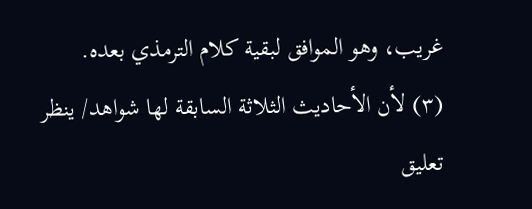غريب، وهو الموافق لبقية كلام الترمذي بعده.
(٣) لأن الأحاديث الثلاثة السابقة لها شواهد/ ينظر تعليق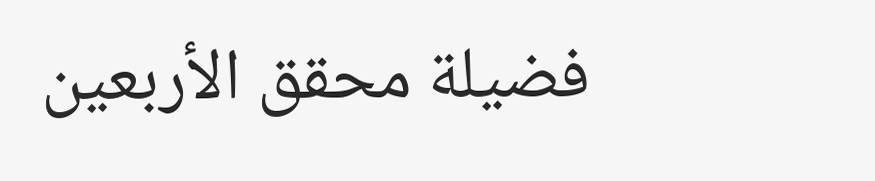فضيلة محقق الأربعين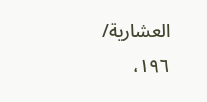العشارية/ ١٩٦،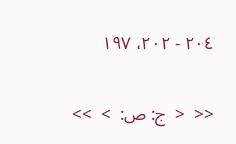٢٠٤ - ٢٠٢، ١٩٧

<<  <  ج: ص:  >  >>